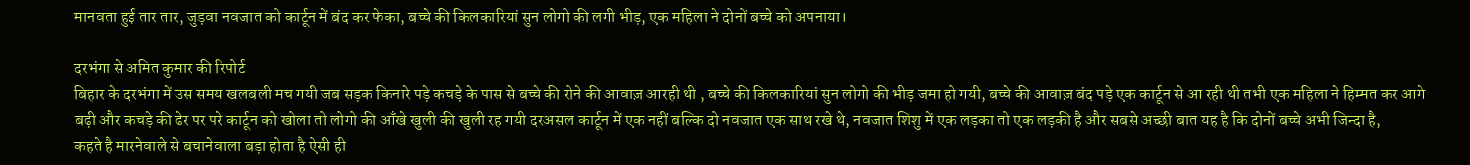मानवता हुई तार तार, जुड़वा नवजात को कार्टून में बंद कर फेका, बच्चे की किलकारियां सुन लोगो की लगी भीड़, एक महिला ने दोनों बच्चे को अपनाया।

दरभंगा से अमित कुमार की रिपोर्ट
बिहार के दरभंगा में उस समय खलबली मच गयी जब सड़क किनारे पड़े कचड़े के पास से बच्चे की रोने की आवाज़ आरही थी , बच्चे की किलकारियां सुन लोगो की भीड़ जमा हो गयी, बच्चे की आवाज़ बंद पड़े एक कार्टून से आ रही थी तभी एक महिला ने हिम्मत कर आगे बढ़ी और कचड़े की ढेर पर परे कार्टून को खोला तो लोगो की आँखे खुली की खुली रह गयी दरअसल कार्टून में एक नहीं बल्कि दो नवजात एक साथ रखे थे, नवजात शिशु में एक लड़का तो एक लड़की है और सबसे अच्छी बात यह है कि दोनों बच्चे अभी जिन्दा है,
कहते है मारनेवाले से बचानेवाला बड़ा होता है ऐसी ही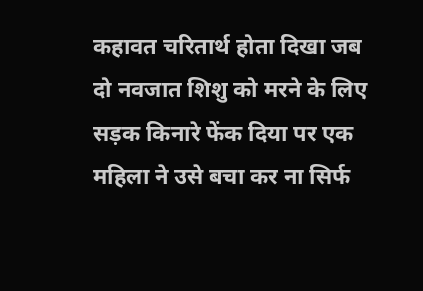कहावत चरितार्थ होता दिखा जब दो नवजात शिशु को मरने के लिए सड़क किनारे फेंक दिया पर एक महिला ने उसे बचा कर ना सिर्फ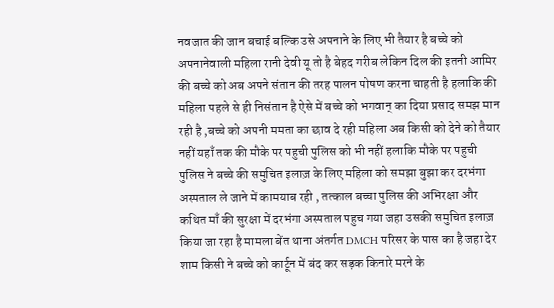नवजात की जान बचाई बल्कि उसे अपनाने के लिए भी तैयार है बच्चे को अपनानेवाली महिला रानी देवी यू तो है बेहद गरीब लेकिन दिल की इतनी आमिर की बच्चे को अब अपने संतान की तरह पालन पोषण करना चाहती है हलाकि की महिला पहले से ही निसंतान है ऐसे में बच्चे को भगवान् का दिया प्रसाद समझ मान रही है ,बच्चे को अपनी ममता का छाव दे रही महिला अब किसी को देने को तैयार नहीं यहाँ तक की मौके पर पहुची पुलिस को भी नहीं हलाकि मौके पर पहुची पुलिस ने बच्चे की समुचित इलाज़ के लिए महिला को समझा बुझा कर दरभंगा अस्पताल ले जाने में कामयाब रही , तत्काल बच्चा पुलिस की अभिरक्षा और कथित माँ की सुरक्षा में दरभंगा अस्पताल पहुच गया जहा उसकी समुचित इलाज़ किया जा रहा है मामला बेंत थाना अंतर्गत DMCH परिसर के पास का है जहा देर शाम किसी ने बच्चे को कार्टून में बंद कर सड़क किनारे मरने के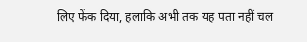लिए फेंक दिया, हलाकि अभी तक यह पता नहीं चल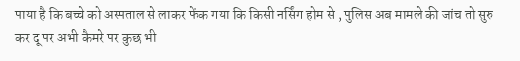पाया है कि बच्चे को अस्पताल से लाकर फेंक गया कि किसी नर्सिंग होम से , पुलिस अब मामले की जांच तो सुरु कर दू पर अभी कैमरे पर कुछ भी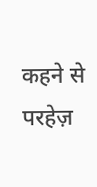कहने से परहेज़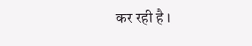कर रही है ।